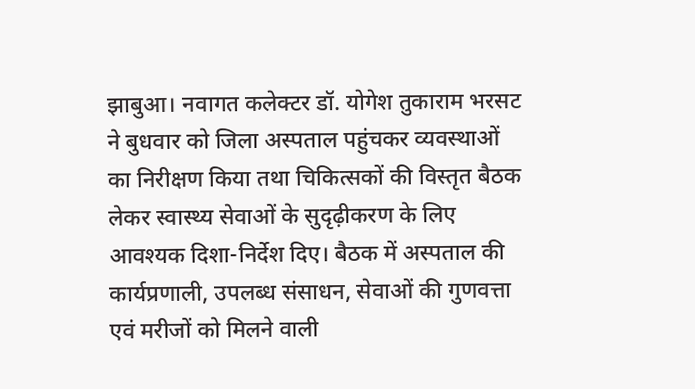झाबुआ। नवागत कलेक्टर डॉ. योगेश तुकाराम भरसट ने बुधवार को जिला अस्पताल पहुंचकर व्यवस्थाओं का निरीक्षण किया तथा चिकित्सकों की विस्तृत बैठक लेकर स्वास्थ्य सेवाओं के सुदृढ़ीकरण के लिए आवश्यक दिशा-निर्देश दिए। बैठक में अस्पताल की कार्यप्रणाली, उपलब्ध संसाधन, सेवाओं की गुणवत्ता एवं मरीजों को मिलने वाली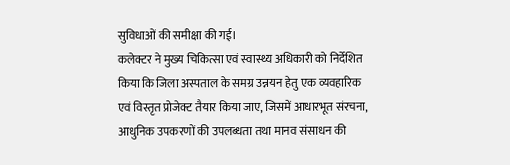सुविधाओं की समीक्षा की गई।
कलेक्टर ने मुख्य चिकित्सा एवं स्वास्थ्य अधिकारी को निर्देशित किया कि जिला अस्पताल के समग्र उन्नयन हेतु एक व्यवहारिक एवं विस्तृत प्रोजेक्ट तैयार किया जाए, जिसमें आधारभूत संरचना, आधुनिक उपकरणों की उपलब्धता तथा मानव संसाधन की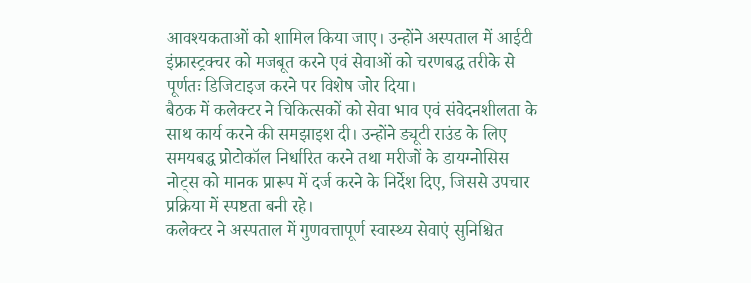आवश्यकताओं को शामिल किया जाए। उन्होंने अस्पताल में आईटी इंफ्रास्ट्रक्चर को मजबूत करने एवं सेवाओं को चरणबद्ध तरीके से पूर्णतः डिजिटाइज करने पर विशेष जोर दिया।
बैठक में कलेक्टर ने चिकित्सकों को सेवा भाव एवं संवेदनशीलता के साथ कार्य करने की समझाइश दी। उन्होंने ड्यूटी राउंड के लिए समयबद्ध प्रोटोकॉल निर्धारित करने तथा मरीजों के डायग्नोसिस नोट्स को मानक प्रारूप में दर्ज करने के निर्देश दिए, जिससे उपचार प्रक्रिया में स्पष्टता बनी रहे।
कलेक्टर ने अस्पताल में गुणवत्तापूर्ण स्वास्थ्य सेवाएं सुनिश्चित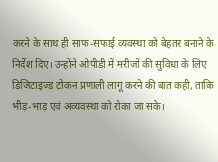करने के साथ ही साफ-सफाई व्यवस्था को बेहतर बनाने के निर्देश दिए। उन्होंने ओपीडी में मरीजों की सुविधा के लिए डिजिटाइज्ड टोकन प्रणाली लागू करने की बात कही, ताकि भीड़-भाड़ एवं अव्यवस्था को रोका जा सके।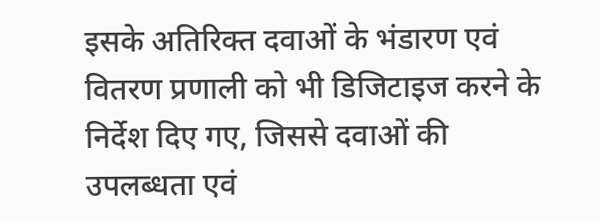इसके अतिरिक्त दवाओं के भंडारण एवं वितरण प्रणाली को भी डिजिटाइज करने के निर्देश दिए गए, जिससे दवाओं की उपलब्धता एवं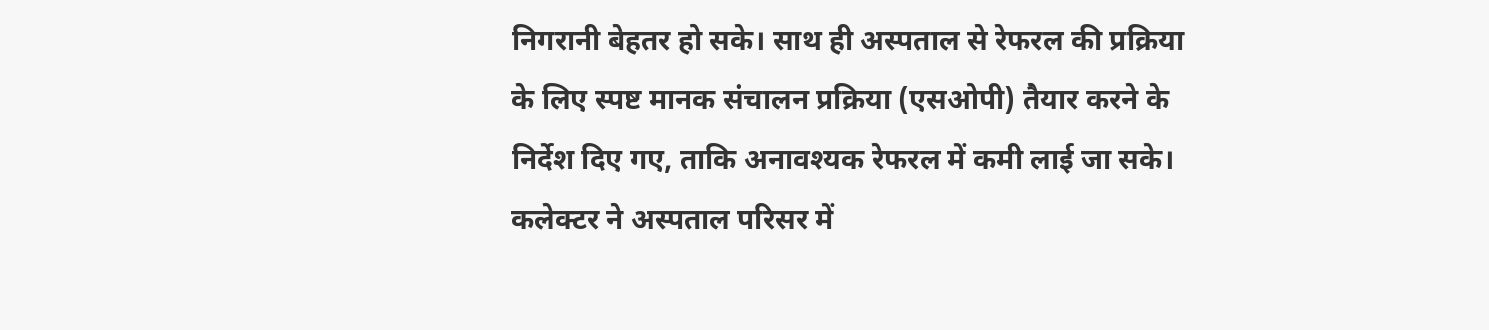निगरानी बेहतर हो सके। साथ ही अस्पताल से रेफरल की प्रक्रिया के लिए स्पष्ट मानक संचालन प्रक्रिया (एसओपी) तैयार करने के निर्देश दिए गए, ताकि अनावश्यक रेफरल में कमी लाई जा सके।
कलेक्टर ने अस्पताल परिसर में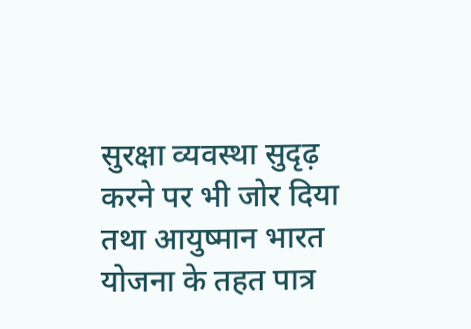सुरक्षा व्यवस्था सुदृढ़ करने पर भी जोर दिया तथा आयुष्मान भारत योजना के तहत पात्र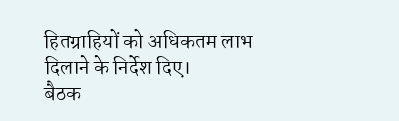हितग्राहियों को अधिकतम लाभ दिलाने के निर्देश दिए।
बैठक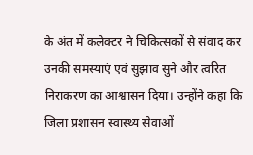के अंत में कलेक्टर ने चिकित्सकों से संवाद कर उनकी समस्याएं एवं सुझाव सुने और त्वरित निराकरण का आश्वासन दिया। उन्होंने कहा कि जिला प्रशासन स्वास्थ्य सेवाओं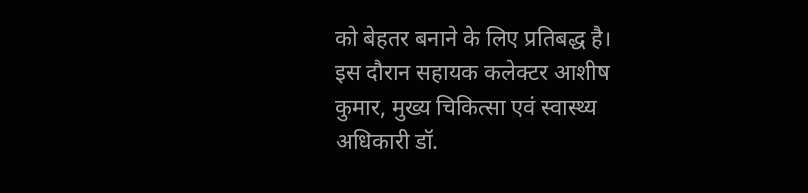को बेहतर बनाने के लिए प्रतिबद्ध है।
इस दौरान सहायक कलेक्टर आशीष कुमार, मुख्य चिकित्सा एवं स्वास्थ्य अधिकारी डॉ.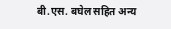बी.एस. बघेल सहित अन्य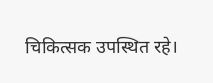चिकित्सक उपस्थित रहे।